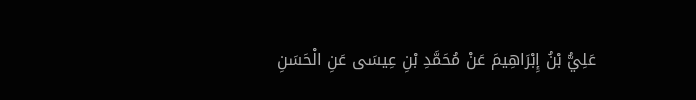عَلِيُّ بْنُ إِبْرَاهِيمَ عَنْ مُحَمَّدِ بْنِ عِيسَى عَنِ الْحَسَنِ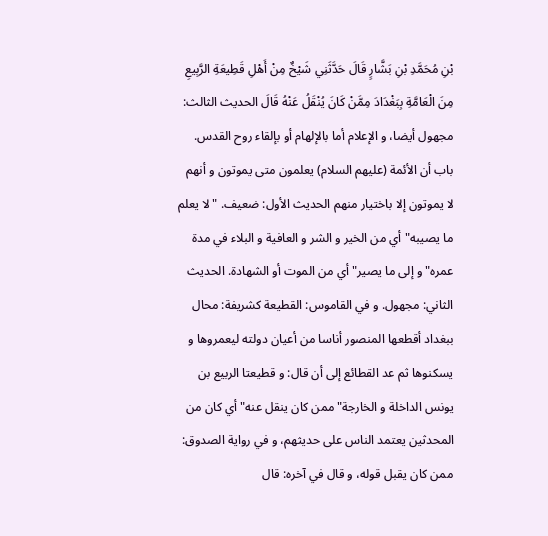بْنِ مُحَمَّدِ بْنِ بَشَّارٍ قَالَ حَدَّثَنِي شَيْخٌ مِنْ أَهْلِ قَطِيعَةِ الرَّبِيعِ مِنَ الْعَامَّةِ بِبَغْدَادَ مِمَّنْ كَانَ يُنْقَلُ عَنْهُ قَالَ الحديث الثالث: مجهول أيضا، و الإعلام أما بالإلهام أو بإلقاء روح القدس. باب أن الأئمة (عليهم السلام) يعلمون متى يموتون و أنهم لا يموتون إلا باختيار منهم الحديث الأول: ضعيف. " لا يعلم ما يصيبه" أي من الخير و الشر و العافية و البلاء في مدة عمره" و إلى ما يصير" أي من الموت أو الشهادة. الحديث الثاني: مجهول. و في القاموس: القطيعة كشريفة: محال ببغداد أقطعها المنصور أناسا من أعيان دولته ليعمروها و يسكنوها ثم عد القطائع إلى أن قال: و قطيعتا الربيع بن يونس الداخلة و الخارجة" ممن كان ينقل عنه" أي كان من المحدثين يعتمد الناس على حديثهم، و في رواية الصدوق: ممن كان يقبل قوله، و قال في آخره: قال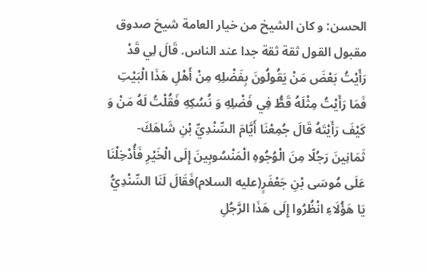الحسن: و كان الشيخ من خيار العامة شيخ صدوق مقبول القول ثقة ثقة جدا عند الناس. قَالَ لِي قَدْ رَأَيْتُ بَعْضَ مَنْ يَقُولُونَ بِفَضْلِهِ مِنْ أَهْلِ هَذَا الْبَيْتِ فَمَا رَأَيْتُ مِثْلَهُ قَطُّ فِي فَضْلِهِ وَ نُسُكِهِ فَقُلْتُ لَهُ مَنْ وَ كَيْفَ رَأَيْتَهُ قَالَ جُمِعْنَا أَيَّامَ السِّنْدِيِّ بْنِ شَاهَكَ- ثَمَانِينَ رَجُلًا مِنَ الْوُجُوهِ الْمَنْسُوبِينَ إِلَى الْخَيْرِ فَأُدْخِلْنَا عَلَى مُوسَى بْنِ جَعْفَرٍ(عليه السلام)فَقَالَ لَنَا السِّنْدِيُّ يَا هَؤُلَاءِ انْظُرُوا إِلَى هَذَا الرَّجُلِ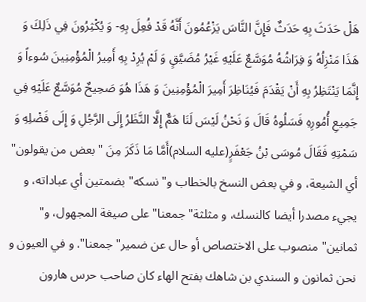هَلْ حَدَثَ بِهِ حَدَثٌ فَإِنَّ النَّاسَ يَزْعُمُونَ أَنَّهُ قَدْ فُعِلَ بِهِ- وَ يُكْثِرُونَ فِي ذَلِكَ وَ هَذَا مَنْزِلُهُ وَ فِرَاشُهُ مُوَسَّعٌ عَلَيْهِ غَيْرُ مُضَيَّقٍ وَ لَمْ يُرِدْ بِهِ أَمِيرُ الْمُؤْمِنِينَ سُوءاً وَ إِنَّمَا يَنْتَظِرُ بِهِ أَنْ يَقْدَمَ فَيُنَاظِرَ أَمِيرَ الْمُؤْمِنِينَ وَ هَذَا هُوَ صَحِيحٌ مُوَسَّعٌ عَلَيْهِ فِي جَمِيعِ أُمُورِهِ فَسَلُوهُ قَالَ وَ نَحْنُ لَيْسَ لَنَا هَمٌّ إِلَّا النَّظَرُ إِلَى الرَّجُلِ وَ إِلَى فَضْلِهِ وَ سَمْتِهِ فَقَالَ مُوسَى بْنُ جَعْفَرٍ(عليه السلام)أَمَّا مَا ذَكَرَ مِنَ " بعض من يقولون" أي الشيعة، و في بعض النسخ بالخطاب و" نسكه" بضمتين أي عباداته، و يجيء مصدرا أيضا كالنسك، و مثلثة" جمعنا" على صيغة المجهول، و" ثمانين" منصوب على الاختصاص أو حال عن ضمير" جمعنا". و في العيون و نحن ثمانون و السندي بن شاهك بفتح الهاء كان صاحب حرس هارون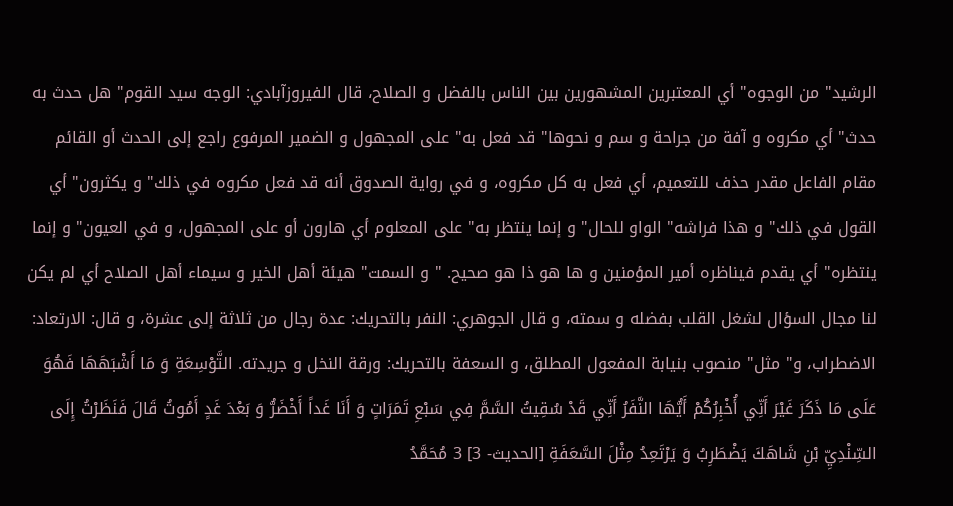الرشيد" من الوجوه" أي المعتبرين المشهورين بين الناس بالفضل و الصلاح، قال الفيروزآبادي: الوجه سيد القوم" هل حدث به حدث" أي مكروه و آفة من جراحة و سم و نحوها" قد فعل به" على المجهول و الضمير المرفوع راجع إلى الحدث أو القائم مقام الفاعل مقدر حذف للتعميم، أي فعل به كل مكروه، و في رواية الصدوق أنه قد فعل مكروه في ذلك" و يكثرون" أي القول في ذلك" و هذا فراشه" الواو للحال" و إنما ينتظر به" على المعلوم أي هارون أو على المجهول، و في العيون" و إنما ينتظره" أي يقدم فيناظره أمير المؤمنين و ها هو ذا هو صحيح. " و السمت" هيئة أهل الخير و سيماء أهل الصلاح أي لم يكن لنا مجال السؤال لشغل القلب بفضله و سمته، و قال الجوهري: النفر بالتحريك: عدة رجال من ثلاثة إلى عشرة، و قال: الارتعاد: الاضطراب، و" مثل" منصوب بنيابة المفعول المطلق، و السعفة بالتحريك: ورقة النخل و جريدته. التَّوْسِعَةِ وَ مَا أَشْبَهَهَا فَهُوَ عَلَى مَا ذَكَرَ غَيْرَ أَنِّي أُخْبِرُكُمْ أَيُّهَا النَّفَرُ أَنِّي قَدْ سُقِيتُ السَّمَّ فِي سَبْعِ تَمَرَاتٍ وَ أَنَا غَداً أَخْضَرُّ وَ بَعْدَ غَدٍ أَمُوتُ قَالَ فَنَظَرْتُ إِلَى السِّنْدِيِّ بْنِ شَاهَكَ يَضْطَرِبُ وَ يَرْتَعِدُ مِثْلَ السَّعَفَةِ [الحديث- 3] 3 مُحَمَّدُ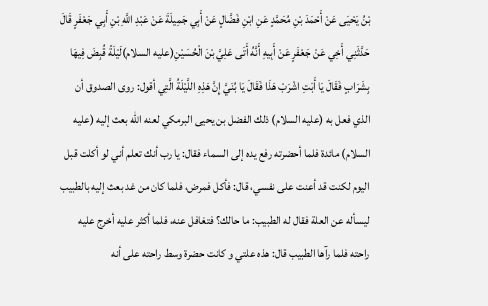بْنُ يَحْيَى عَنْ أَحْمَدَ بْنِ مُحَمَّدٍ عَنِ ابْنِ فَضَّالٍ عَنْ أَبِي جَمِيلَةَ عَنْ عَبْدِ اللَّهِ بْنِ أَبِي جَعْفَرٍ قَالَ حَدَّثَنِي أَخِي عَنْ جَعْفَرٍ عَنْ أَبِيهِ أَنَّهُ أَتَى عَلِيَّ بْنَ الْحُسَيْنِ(عليه السلام)لَيْلَةً قُبِضَ فِيهَا بِشَرَابٍ فَقَالَ يَا أَبَتِ اشْرَبْ هَذَا فَقَالَ يَا بُنَيَّ إِنَّ هَذِهِ اللَّيْلَةُ الَّتِي أقول: روى الصدوق أن الذي فعل به (عليه السلام) ذلك الفضل بن يحيى البرمكي لعنه الله بعث إليه (عليه السلام) مائدة فلما أحضرته رفع يده إلى السماء فقال: يا رب أنك تعلم أني لو أكلت قبل اليوم لكنت قد أعنت على نفسي، قال: فأكل فمرض، فلما كان من غد بعث إليه بالطبيب ليسأله عن العلة فقال له الطبيب: ما حالك؟ فتغافل عنه، فلما أكثر عليه أخرج عليه راحته فلما رآها الطبيب قال: هذه علتي و كانت حضرة وسط راحته على أنه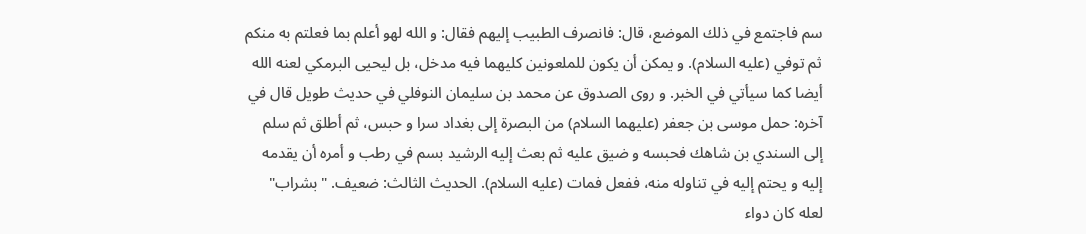سم فاجتمع في ذلك الموضع، قال: فانصرف الطبيب إليهم فقال: و الله لهو أعلم بما فعلتم به منكم ثم توفي (عليه السلام). و يمكن أن يكون للملعونين كليهما فيه مدخل، بل ليحيى البرمكي لعنه الله أيضا كما سيأتي في الخبر. و روى الصدوق عن محمد بن سليمان النوفلي في حديث طويل قال في آخره: حمل موسى بن جعفر (عليهما السلام) من البصرة إلى بغداد سرا و حبس، ثم أطلق ثم سلم إلى السندي بن شاهك فحبسه و ضيق عليه ثم بعث إليه الرشيد بسم في رطب و أمره أن يقدمه إليه و يحتم إليه في تناوله منه، ففعل فمات (عليه السلام). الحديث الثالث: ضعيف. " بشراب" لعله كان دواء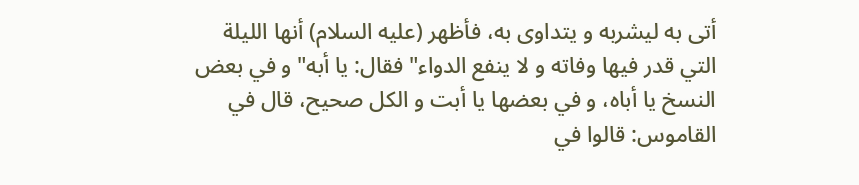أتى به ليشربه و يتداوى به، فأظهر (عليه السلام) أنها الليلة التي قدر فيها وفاته و لا ينفع الدواء" فقال: يا أبه" و في بعض النسخ يا أباه، و في بعضها يا أبت و الكل صحيح، قال في القاموس: قالوا في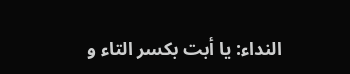النداء: يا أبت بكسر التاء و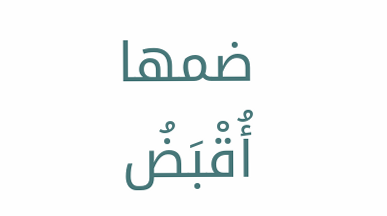ضمها أُقْبَضُ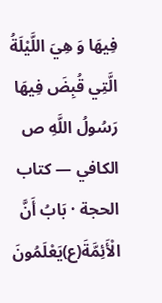فِيهَا وَ هِيَ اللَّيْلَةُ الَّتِي قُبِضَ فِيهَا رَسُولُ اللَّهِ ص
الكافي — كتاب الحجة · بَابُ أَنَّ الْأَئِمَّةَ(ع)يَعْلَمُونَ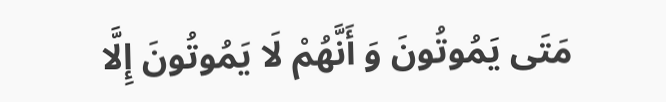مَتَى يَمُوتُونَ وَ أَنَّهُمْ لَا يَمُوتُونَ إِلَّا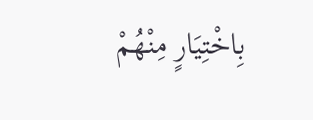بِاخْتِيَارٍ مِنْهُمْ